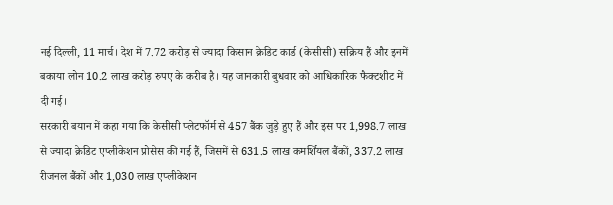नई दिल्ली, 11 मार्च। देश में 7.72 करोड़ से ज्यादा किसान क्रेडिट कार्ड (केसीसी) सक्रिय हैं और इनमें बकाया लोन 10.2 लाख करोड़ रुपए के करीब है। यह जानकारी बुधवार को आधिकारिक फैक्टशीट में दी गई।
सरकारी बयान में कहा गया कि केसीसी प्लेटफॉर्म से 457 बैंक जुड़े हुए हैं और इस पर 1,998.7 लाख से ज्यादा क्रेडिट एप्लीकेशन प्रोसेस की गई हैं, जिसमें से 631.5 लाख कमर्शियल बैंकों, 337.2 लाख रीजनल बैंकों और 1,030 लाख एप्लीकेशन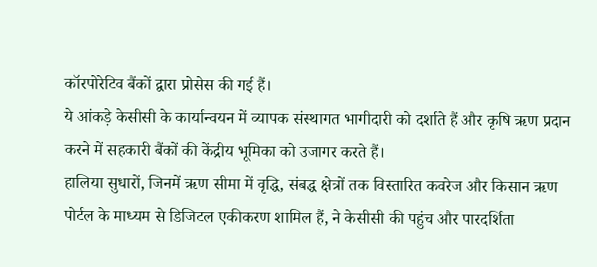कॉरपोरेटिव बैंकों द्वारा प्रोसेस की गई हैं।
ये आंकड़े केसीसी के कार्यान्वयन में व्यापक संस्थागत भागीदारी को दर्शाते हैं और कृषि ऋण प्रदान करने में सहकारी बैंकों की केंद्रीय भूमिका को उजागर करते हैं।
हालिया सुधारों, जिनमें ऋण सीमा में वृद्धि, संबद्ध क्षेत्रों तक विस्तारित कवरेज और किसान ऋण पोर्टल के माध्यम से डिजिटल एकीकरण शामिल हैं, ने केसीसी की पहुंच और पारदर्शिता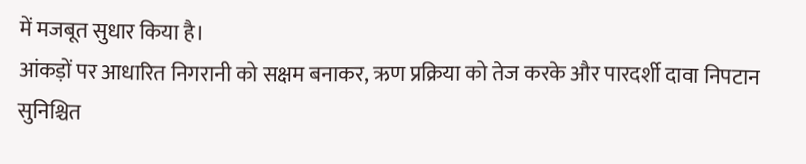में मजबूत सुधार किया है।
आंकड़ों पर आधारित निगरानी को सक्षम बनाकर, ऋण प्रक्रिया को तेज करके और पारदर्शी दावा निपटान सुनिश्चित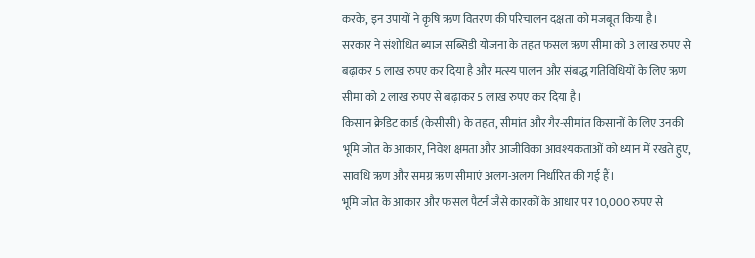करके, इन उपायों ने कृषि ऋण वितरण की परिचालन दक्षता को मजबूत किया है।
सरकार ने संशोधित ब्याज सब्सिडी योजना के तहत फसल ऋण सीमा को 3 लाख रुपए से बढ़ाकर 5 लाख रुपए कर दिया है और मत्स्य पालन और संबद्ध गतिविधियों के लिए ऋण सीमा को 2 लाख रुपए से बढ़ाकर 5 लाख रुपए कर दिया है।
किसान क्रेडिट कार्ड (केसीसी) के तहत, सीमांत और गैर-सीमांत किसानों के लिए उनकी भूमि जोत के आकार, निवेश क्षमता और आजीविका आवश्यकताओं को ध्यान में रखते हुए, सावधि ऋण और समग्र ऋण सीमाएं अलग-अलग निर्धारित की गई हैं।
भूमि जोत के आकार और फसल पैटर्न जैसे कारकों के आधार पर 10,000 रुपए से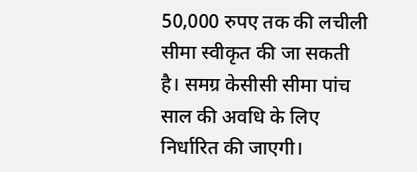50,000 रुपए तक की लचीली सीमा स्वीकृत की जा सकती है। समग्र केसीसी सीमा पांच साल की अवधि के लिए निर्धारित की जाएगी।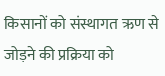किसानों को संस्थागत ऋण से जोड़ने की प्रक्रिया को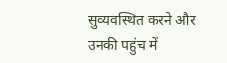सुव्यवस्थित करने और उनकी पहुंच में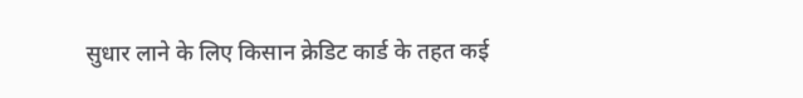सुधार लाने के लिए किसान क्रेडिट कार्ड के तहत कई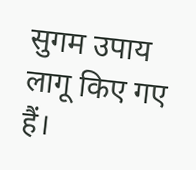सुगम उपाय लागू किए गए हैं।